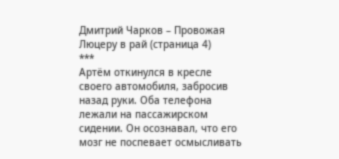Дмитрий Чарков – Провожая Люцеру в рай (страница 4)
***
Артём откинулся в кресле своего автомобиля, забросив назад руки. Оба телефона лежали на пассажирском сидении. Он осознавал, что его мозг не поспевает осмысливать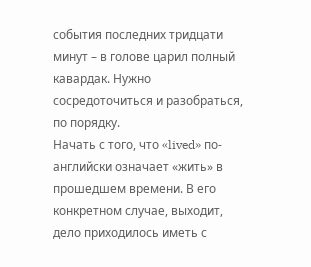события последних тридцати минут – в голове царил полный кавардак. Нужно сосредоточиться и разобраться, по порядку.
Начать с того, что «lived» по-английски означает «жить» в прошедшем времени. В его конкретном случае, выходит, дело приходилось иметь с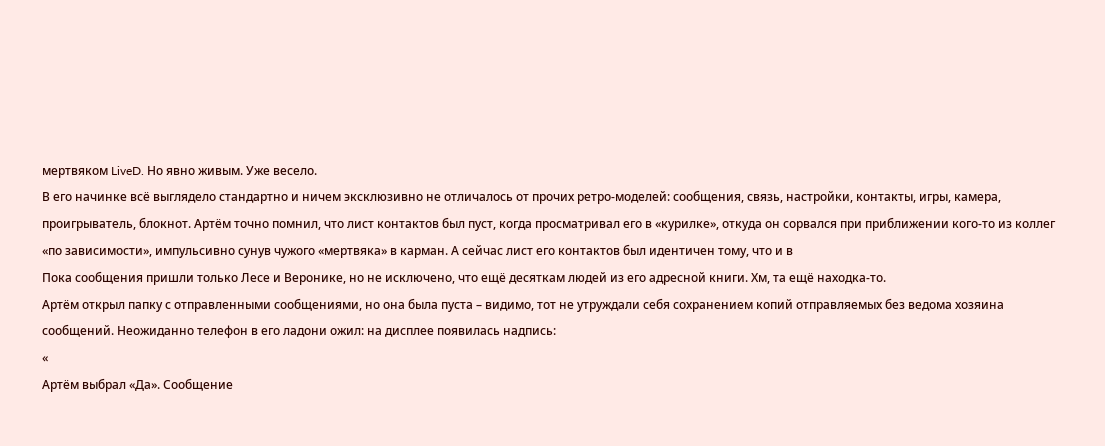мертвяком LiveD. Но явно живым. Уже весело.
В его начинке всё выглядело стандартно и ничем эксклюзивно не отличалось от прочих ретро-моделей: сообщения, связь, настройки, контакты, игры, камера, проигрыватель, блокнот. Артём точно помнил, что лист контактов был пуст, когда просматривал его в «курилке», откуда он сорвался при приближении кого-то из коллег «по зависимости», импульсивно сунув чужого «мертвяка» в карман. А сейчас лист его контактов был идентичен тому, что и в
Пока сообщения пришли только Лесе и Веронике, но не исключено, что ещё десяткам людей из его адресной книги. Хм, та ещё находка-то.
Артём открыл папку с отправленными сообщениями, но она была пуста – видимо, тот не утруждали себя сохранением копий отправляемых без ведома хозяина сообщений. Неожиданно телефон в его ладони ожил: на дисплее появилась надпись:
«
Артём выбрал «Да». Сообщение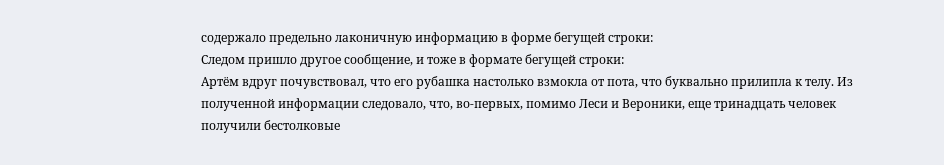содержало предельно лаконичную информацию в форме бегущей строки:
Следом пришло другое сообщение, и тоже в формате бегущей строки:
Артём вдруг почувствовал, что его рубашка настолько взмокла от пота, что буквально прилипла к телу. Из полученной информации следовало, что, во-первых, помимо Леси и Вероники, еще тринадцать человек получили бестолковые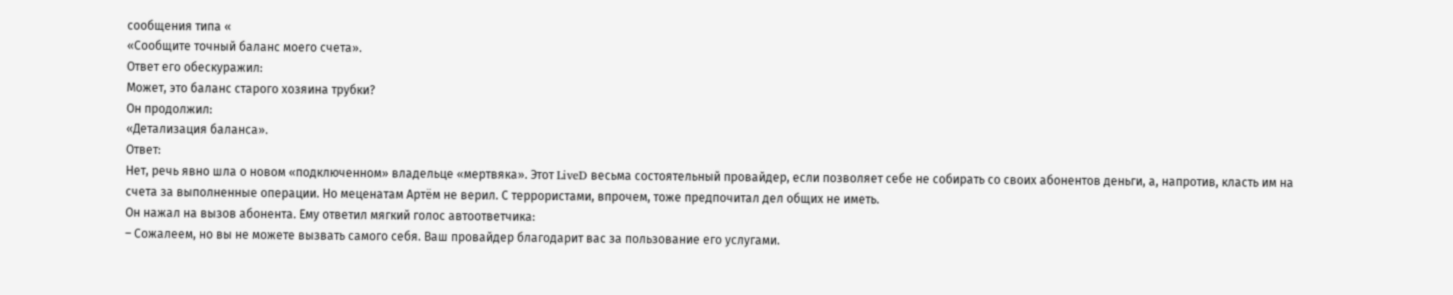сообщения типа «
«Сообщите точный баланс моего счета».
Ответ его обескуражил:
Может, это баланс старого хозяина трубки?
Он продолжил:
«Детализация баланса».
Ответ:
Нет, речь явно шла о новом «подключенном» владельце «мертвяка». Этот LiveD весьма состоятельный провайдер, если позволяет себе не собирать со своих абонентов деньги, а, напротив, класть им на счета за выполненные операции. Но меценатам Артём не верил. С террористами, впрочем, тоже предпочитал дел общих не иметь.
Он нажал на вызов абонента. Ему ответил мягкий голос автоответчика:
– Сожалеем, но вы не можете вызвать самого себя. Ваш провайдер благодарит вас за пользование его услугами.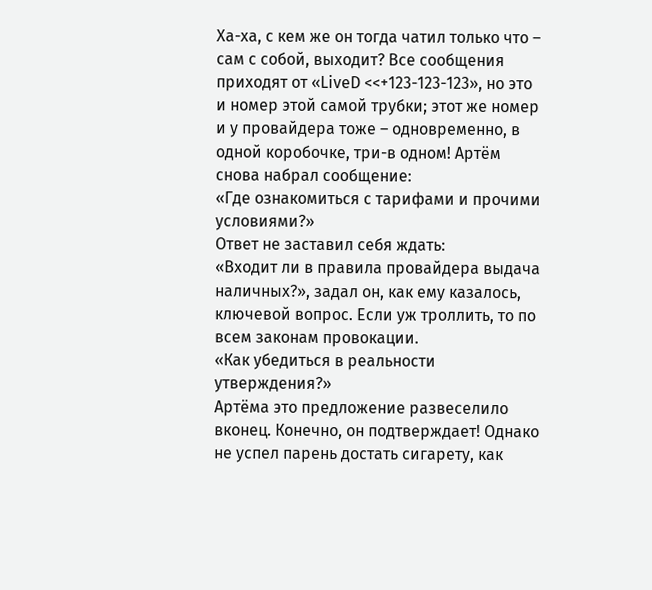Ха-ха, с кем же он тогда чатил только что – сам с собой, выходит? Все сообщения приходят от «LiveD <<+123-123-123», но это и номер этой самой трубки; этот же номер и у провайдера тоже – одновременно, в одной коробочке, три-в одном! Артём снова набрал сообщение:
«Где ознакомиться с тарифами и прочими условиями?»
Ответ не заставил себя ждать:
«Входит ли в правила провайдера выдача наличных?», задал он, как ему казалось, ключевой вопрос. Если уж троллить, то по всем законам провокации.
«Как убедиться в реальности утверждения?»
Артёма это предложение развеселило вконец. Конечно, он подтверждает! Однако не успел парень достать сигарету, как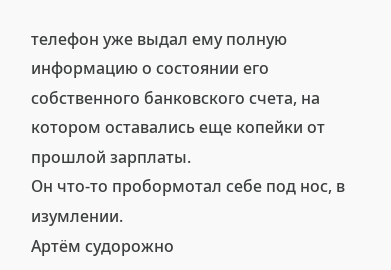телефон уже выдал ему полную информацию о состоянии его собственного банковского счета, на котором оставались еще копейки от прошлой зарплаты.
Он что-то пробормотал себе под нос, в изумлении.
Артём судорожно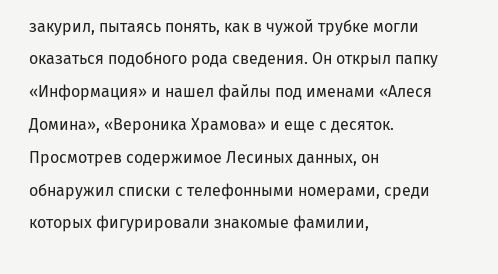закурил, пытаясь понять, как в чужой трубке могли оказаться подобного рода сведения. Он открыл папку «Информация» и нашел файлы под именами «Алеся Домина», «Вероника Храмова» и еще с десяток. Просмотрев содержимое Лесиных данных, он обнаружил списки с телефонными номерами, среди которых фигурировали знакомые фамилии,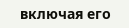включая его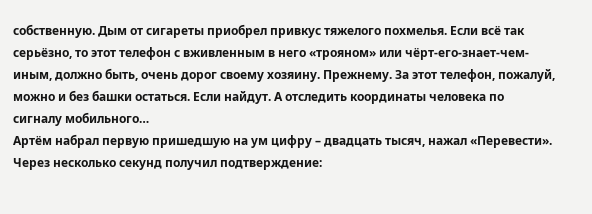собственную. Дым от сигареты приобрел привкус тяжелого похмелья. Если всё так серьёзно, то этот телефон с вживленным в него «трояном» или чёрт-его-знает-чем-иным, должно быть, очень дорог своему хозяину. Прежнему. За этот телефон, пожалуй, можно и без башки остаться. Если найдут. А отследить координаты человека по сигналу мобильного…
Артём набрал первую пришедшую на ум цифру – двадцать тысяч, нажал «Перевести». Через несколько секунд получил подтверждение: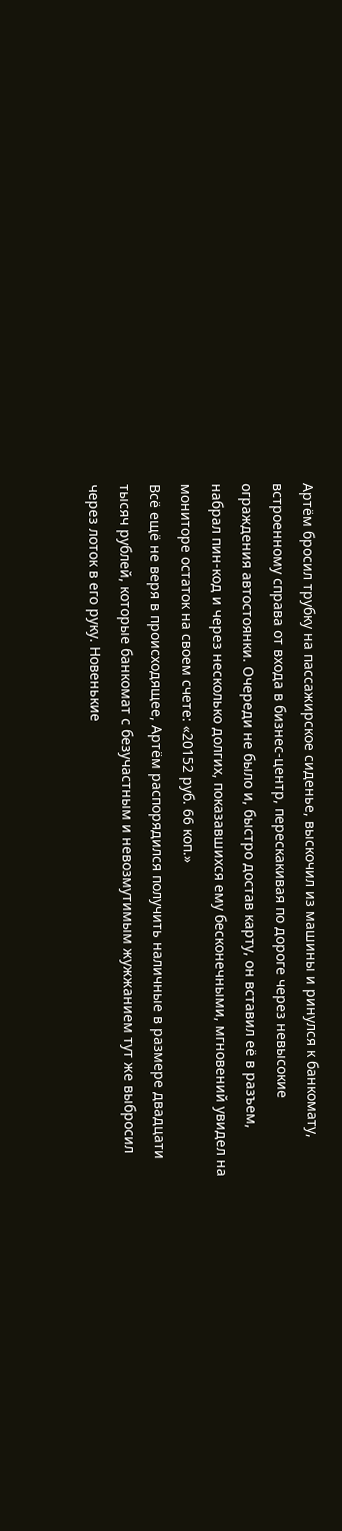Артём бросил трубку на пассажирское сиденье, выскочил из машины и ринулся к банкомату, встроенному справа от входа в бизнес-центр, перескакивая по дороге через невысокие ограждения автостоянки. Очереди не было и, быстро достав карту, он вставил её в разъем, набрал пин-код и через несколько долгих, показавшихся ему бесконечными, мгновений увидел на мониторе остаток на своем счете: «20152 руб. 66 коп.»
Всё ещё не веря в происходящее, Артём распорядился получить наличные в размере двадцати тысяч рублей, которые банкомат с безучастным и невозмутимым жужжанием тут же выбросил через лоток в его руку. Новенькие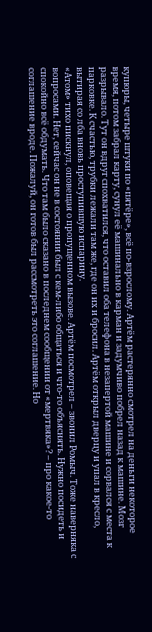купюры, четыре штуки по «пятёре», всё по-взрослому. Артём растерянно смотрел на деньги некоторое время, потом забрал карту, сунул её машинально в карман и задумчиво побрел назад к машине. Мозг разрывало. Тут он вдруг спохватился, что оставил оба телефона в незапертой машине и сорвался с места к парковке. К счастью, трубки лежали там же, где он их и бросил. Артём открыл дверцу и упал в кресло, вытирая со лба вновь проступившую испарину.
«Атом» тихо пискнул, оповещая о пропущенном вызове. Артём посмотрел – звонил Ромыч. Тоже наверняка с вопросами. Нет, сейчас он не в состоянии был с кем-либо общаться и что-то объяснять. Нужно посидеть и спокойно всё обдумать. Что там было сказано в последнем сообщении от «мертвяка»? – про какое-то соглашение вроде. Пожалуй, он готов был рассмотреть это соглашение. Но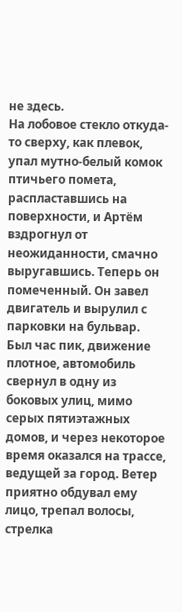не здесь.
На лобовое стекло откуда-то сверху, как плевок, упал мутно-белый комок птичьего помета, распластавшись на поверхности, и Артём вздрогнул от неожиданности, смачно выругавшись. Теперь он помеченный. Он завел двигатель и вырулил с парковки на бульвар.
Был час пик, движение плотное, автомобиль свернул в одну из боковых улиц, мимо серых пятиэтажных домов, и через некоторое время оказался на трассе, ведущей за город. Ветер приятно обдувал ему лицо, трепал волосы, стрелка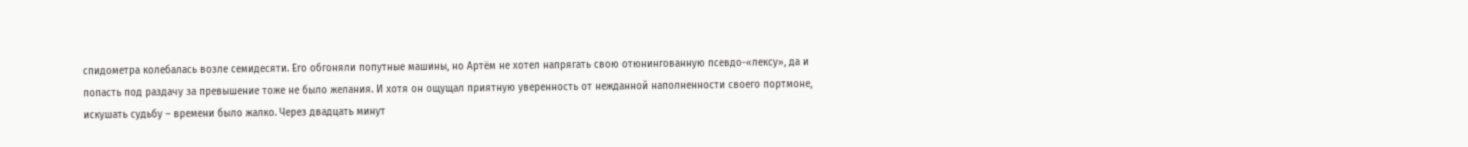спидометра колебалась возле семидесяти. Его обгоняли попутные машины, но Артём не хотел напрягать свою отюнингованную псевдо-«лексу», да и попасть под раздачу за превышение тоже не было желания. И хотя он ощущал приятную уверенность от нежданной наполненности своего портмоне, искушать судьбу – времени было жалко. Через двадцать минут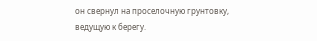он свернул на проселочную грунтовку, ведущую к берегу.